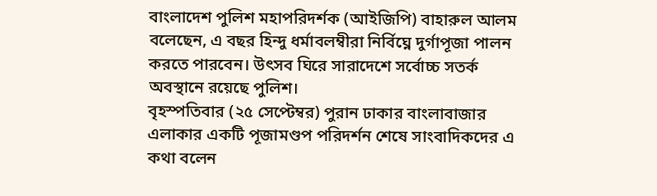বাংলাদেশ পুলিশ মহাপরিদর্শক (আইজিপি) বাহারুল আলম বলেছেন, এ বছর হিন্দু ধর্মাবলম্বীরা নির্বিঘ্নে দুর্গাপূজা পালন করতে পারবেন। উৎসব ঘিরে সারাদেশে সর্বোচ্চ সতর্ক অবস্থানে রয়েছে পুলিশ।
বৃহস্পতিবার (২৫ সেপ্টেম্বর) পুরান ঢাকার বাংলাবাজার এলাকার একটি পূজামণ্ডপ পরিদর্শন শেষে সাংবাদিকদের এ কথা বলেন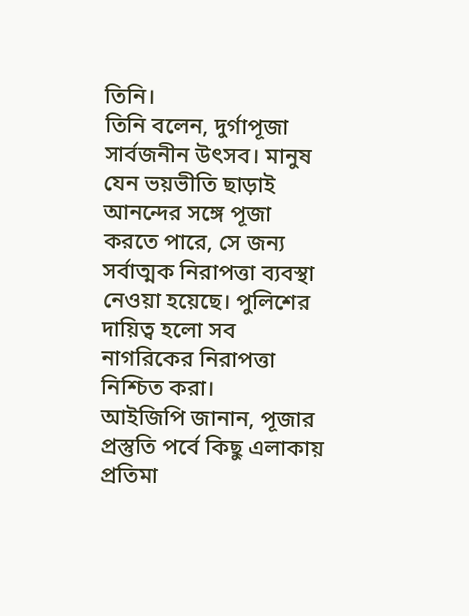তিনি।
তিনি বলেন, দুর্গাপূজা সার্বজনীন উৎসব। মানুষ যেন ভয়ভীতি ছাড়াই আনন্দের সঙ্গে পূজা করতে পারে, সে জন্য সর্বাত্মক নিরাপত্তা ব্যবস্থা নেওয়া হয়েছে। পুলিশের দায়িত্ব হলো সব নাগরিকের নিরাপত্তা নিশ্চিত করা।
আইজিপি জানান, পূজার প্রস্তুতি পর্বে কিছু এলাকায় প্রতিমা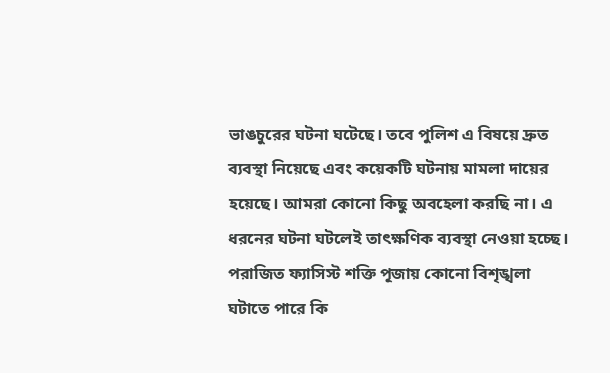ভাঙচুরের ঘটনা ঘটেছে। তবে পুলিশ এ বিষয়ে দ্রুত ব্যবস্থা নিয়েছে এবং কয়েকটি ঘটনায় মামলা দায়ের হয়েছে। আমরা কোনো কিছু অবহেলা করছি না। এ ধরনের ঘটনা ঘটলেই তাৎক্ষণিক ব্যবস্থা নেওয়া হচ্ছে।
পরাজিত ফ্যাসিস্ট শক্তি পূজায় কোনো বিশৃঙ্খলা ঘটাতে পারে কি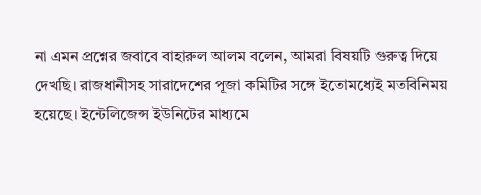না এমন প্রশ্নের জবাবে বাহারুল আলম বলেন, আমরা বিষয়টি গুরুত্ব দিয়ে দেখছি। রাজধানীসহ সারাদেশের পূজা কমিটির সঙ্গে ইতোমধ্যেই মতবিনিময় হয়েছে। ইন্টেলিজেন্স ইউনিটের মাধ্যমে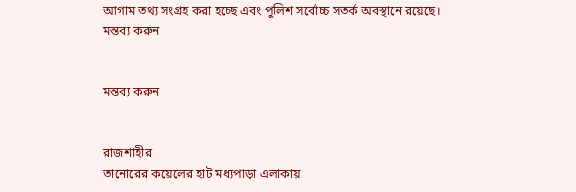আগাম তথ্য সংগ্রহ করা হচ্ছে এবং পুলিশ সর্বোচ্চ সতর্ক অবস্থানে রয়েছে।
মন্তব্য করুন


মন্তব্য করুন


রাজশাহীর
তানোরের কয়েলের হাট মধ্যপাড়া এলাকায়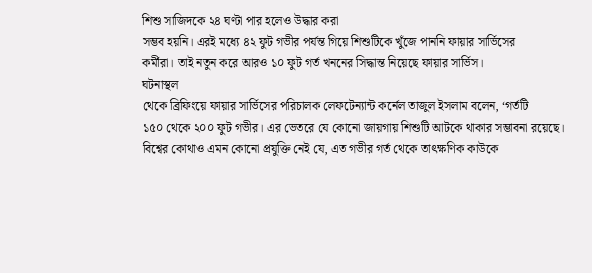শিশু সাজিদকে ২৪ ঘণ্টা পার হলেও উদ্ধার করা
সম্ভব হয়নি। এরই মধ্যে ৪২ ফুট গভীর পর্যন্ত গিয়ে শিশুটিকে খুঁজে পাননি ফায়ার সার্ভিসের
কর্মীরা। তাই নতুন করে আরও ১০ ফুট গর্ত খননের সিদ্ধান্ত নিয়েছে ফায়ার সার্ভিস।
ঘটনাস্থল
থেকে ব্রিফিংয়ে ফায়ার সার্ভিসের পরিচালক লেফটেন্যান্ট কর্নেল তাজুল ইসলাম বলেন, ‘গর্তটি
১৫০ থেকে ২০০ ফুট গভীর। এর ভেতরে যে কোনো জায়গায় শিশুটি আটকে থাকার সম্ভাবনা রয়েছে।
বিশ্বের কোথাও এমন কোনো প্রযুক্তি নেই যে, এত গভীর গর্ত থেকে তাৎক্ষণিক কাউকে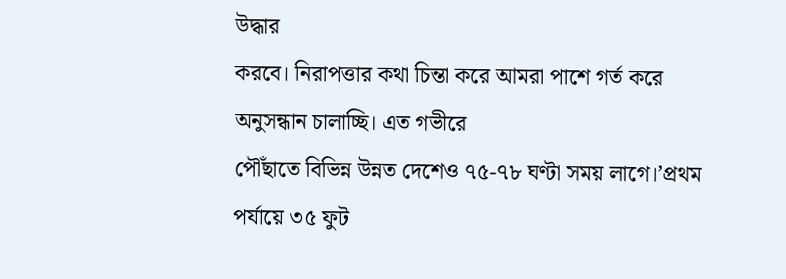উদ্ধার
করবে। নিরাপত্তার কথা চিন্তা করে আমরা পাশে গর্ত করে অনুসন্ধান চালাচ্ছি। এত গভীরে
পৌঁছাতে বিভিন্ন উন্নত দেশেও ৭৫-৭৮ ঘণ্টা সময় লাগে।’প্রথম পর্যায়ে ৩৫ ফুট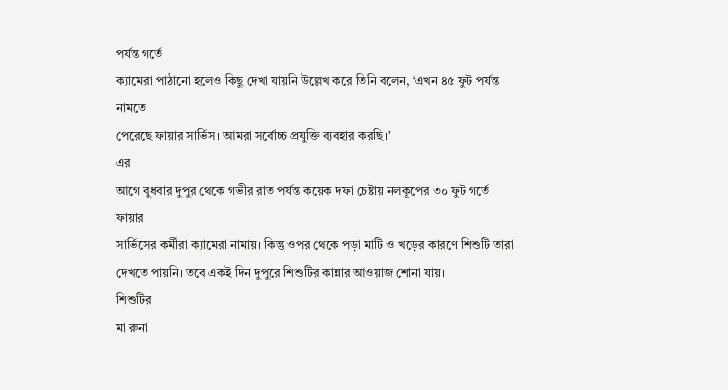পর্যন্ত গর্তে
ক্যামেরা পাঠানো হলেও কিছু দেখা যায়নি উল্লেখ করে তিনি বলেন, ‘এখন ৪৫ ফুট পর্যন্ত নামতে
পেরেছে ফায়ার সার্ভিস। আমরা সর্বোচ্চ প্রযুক্তি ব্যবহার করছি।’
এর
আগে বুধবার দুপুর থেকে গভীর রাত পর্যন্ত কয়েক দফা চেষ্টায় নলকূপের ৩০ ফুট গর্তে ফায়ার
সার্ভিসের কর্মীরা ক্যামেরা নামায়। কিন্তু ওপর থেকে পড়া মাটি ও খড়ের কারণে শিশুটি তারা
দেখতে পায়নি। তবে একই দিন দুপুরে শিশুটির কান্নার আওয়াজ শোনা যায়।
শিশুটির
মা রুনা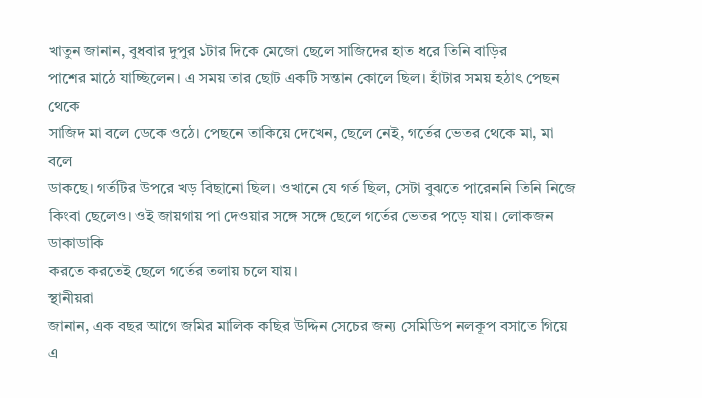খাতুন জানান, বুধবার দুপুর ১টার দিকে মেজো ছেলে সাজিদের হাত ধরে তিনি বাড়ির
পাশের মাঠে যাচ্ছিলেন। এ সময় তার ছোট একটি সন্তান কোলে ছিল। হাঁটার সময় হঠাৎ পেছন থেকে
সাজিদ মা বলে ডেকে ওঠে। পেছনে তাকিয়ে দেখেন, ছেলে নেই, গর্তের ভেতর থেকে মা, মা বলে
ডাকছে। গর্তটির উপরে খড় বিছানো ছিল। ওখানে যে গর্ত ছিল, সেটা বুঝতে পারেননি তিনি নিজে
কিংবা ছেলেও। ওই জায়গায় পা দেওয়ার সঙ্গে সঙ্গে ছেলে গর্তের ভেতর পড়ে যায়। লোকজন ডাকাডাকি
করতে করতেই ছেলে গর্তের তলায় চলে যায়।
স্থানীয়রা
জানান, এক বছর আগে জমির মালিক কছির উদ্দিন সেচের জন্য সেমিডিপ নলকূপ বসাতে গিয়ে এ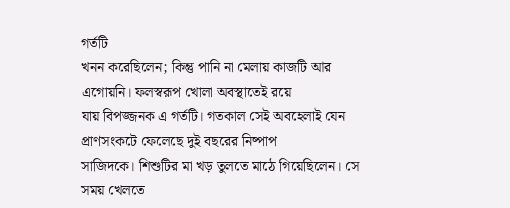গর্তটি
খনন করেছিলেন; কিন্তু পানি না মেলায় কাজটি আর এগোয়নি। ফলস্বরূপ খোলা অবস্থাতেই রয়ে
যায় বিপজ্জনক এ গর্তটি। গতকাল সেই অবহেলাই যেন প্রাণসংকটে ফেলেছে দুই বছরের নিষ্পাপ
সাজিদকে। শিশুটির মা খড় তুলতে মাঠে গিয়েছিলেন। সে সময় খেলতে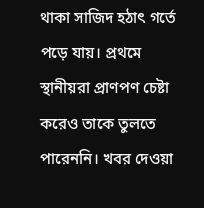থাকা সাজিদ হঠাৎ গর্তে
পড়ে যায়। প্রথমে স্থানীয়রা প্রাণপণ চেষ্টা করেও তাকে তুলতে পারেননি। খবর দেওয়া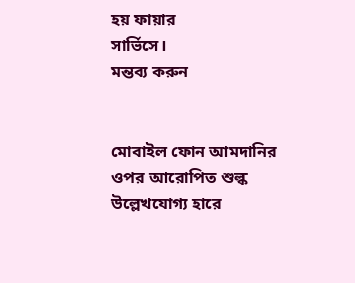হয় ফায়ার
সার্ভিসে।
মন্তব্য করুন


মোবাইল ফোন আমদানির ওপর আরোপিত শুল্ক উল্লেখযোগ্য হারে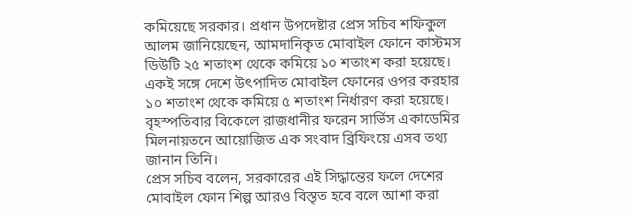কমিয়েছে সরকার। প্রধান উপদেষ্টার প্রেস সচিব শফিকুল আলম জানিয়েছেন, আমদানিকৃত মোবাইল ফোনে কাস্টমস ডিউটি ২৫ শতাংশ থেকে কমিয়ে ১০ শতাংশ করা হয়েছে। একই সঙ্গে দেশে উৎপাদিত মোবাইল ফোনের ওপর করহার ১০ শতাংশ থেকে কমিয়ে ৫ শতাংশ নির্ধারণ করা হয়েছে।
বৃহস্পতিবার বিকেলে রাজধানীর ফরেন সার্ভিস একাডেমির মিলনায়তনে আয়োজিত এক সংবাদ ব্রিফিংয়ে এসব তথ্য জানান তিনি।
প্রেস সচিব বলেন, সরকারের এই সিদ্ধান্তের ফলে দেশের মোবাইল ফোন শিল্প আরও বিস্তৃত হবে বলে আশা করা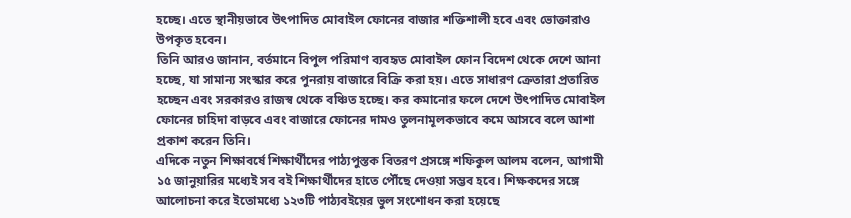হচ্ছে। এতে স্থানীয়ভাবে উৎপাদিত মোবাইল ফোনের বাজার শক্তিশালী হবে এবং ভোক্তারাও উপকৃত হবেন।
তিনি আরও জানান, বর্তমানে বিপুল পরিমাণ ব্যবহৃত মোবাইল ফোন বিদেশ থেকে দেশে আনা হচ্ছে, যা সামান্য সংস্কার করে পুনরায় বাজারে বিক্রি করা হয়। এতে সাধারণ ক্রেতারা প্রতারিত হচ্ছেন এবং সরকারও রাজস্ব থেকে বঞ্চিত হচ্ছে। কর কমানোর ফলে দেশে উৎপাদিত মোবাইল ফোনের চাহিদা বাড়বে এবং বাজারে ফোনের দামও তুলনামূলকভাবে কমে আসবে বলে আশা প্রকাশ করেন তিনি।
এদিকে নতুন শিক্ষাবর্ষে শিক্ষার্থীদের পাঠ্যপুস্তক বিতরণ প্রসঙ্গে শফিকুল আলম বলেন, আগামী ১৫ জানুয়ারির মধ্যেই সব বই শিক্ষার্থীদের হাতে পৌঁছে দেওয়া সম্ভব হবে। শিক্ষকদের সঙ্গে আলোচনা করে ইতোমধ্যে ১২৩টি পাঠ্যবইয়ের ভুল সংশোধন করা হয়েছে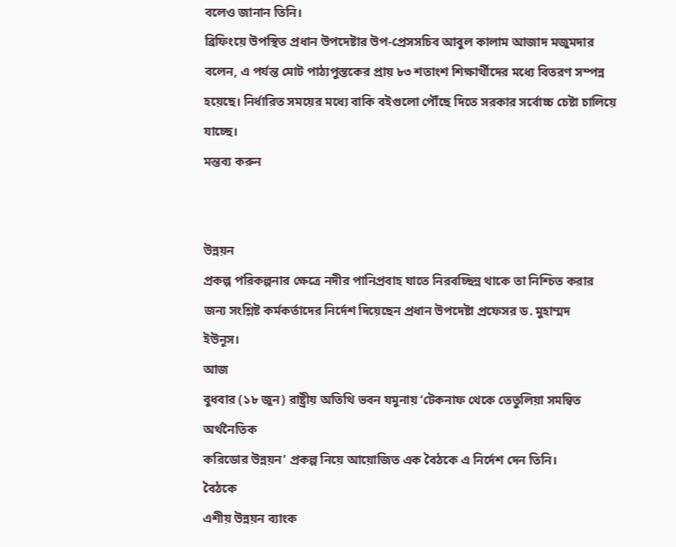বলেও জানান তিনি।
ব্রিফিংয়ে উপস্থিত প্রধান উপদেষ্টার উপ-প্রেসসচিব আবুল কালাম আজাদ মজুমদার বলেন, এ পর্যন্ত মোট পাঠ্যপুস্তকের প্রায় ৮৩ শতাংশ শিক্ষার্থীদের মধ্যে বিতরণ সম্পন্ন হয়েছে। নির্ধারিত সময়ের মধ্যে বাকি বইগুলো পৌঁছে দিতে সরকার সর্বোচ্চ চেষ্টা চালিয়ে যাচ্ছে।
মন্তব্য করুন


উন্নয়ন
প্রকল্প পরিকল্পনার ক্ষেত্রে নদীর পানিপ্রবাহ যাতে নিরবচ্ছিন্ন থাকে তা নিশ্চিত করার
জন্য সংশ্লিষ্ট কর্মকর্তাদের নির্দেশ দিয়েছেন প্রধান উপদেষ্টা প্রফেসর ড. মুহাম্মদ
ইউনূস।
আজ
বুধবার (১৮ জুন) রাষ্ট্রীয় অতিথি ভবন যমুনায় ‘টেকনাফ থেকে তেতুলিয়া সমন্বিত অর্থনৈতিক
করিডোর উন্নয়ন’ প্রকল্প নিয়ে আয়োজিত এক বৈঠকে এ নির্দেশ দেন তিনি।
বৈঠকে
এশীয় উন্নয়ন ব্যাংক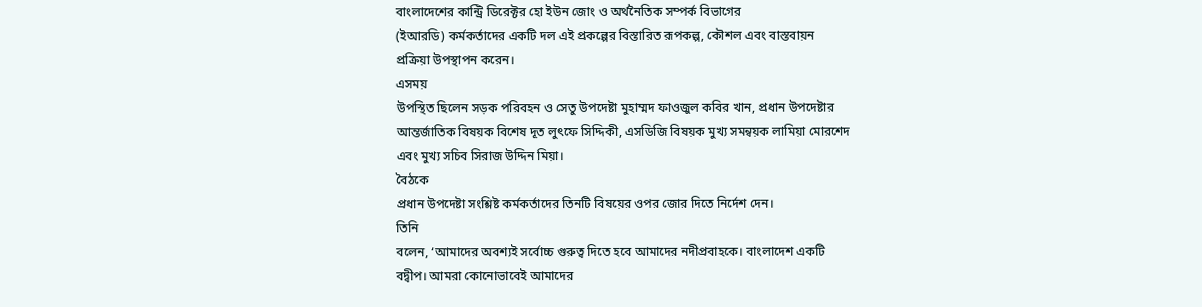বাংলাদেশের কান্ট্রি ডিরেক্টর হো ইউন জোং ও অর্থনৈতিক সম্পর্ক বিভাগের
(ইআরডি) কর্মকর্তাদের একটি দল এই প্রকল্পের বিস্তারিত রূপকল্প, কৌশল এবং বাস্তবায়ন
প্রক্রিয়া উপস্থাপন করেন।
এসময়
উপস্থিত ছিলেন সড়ক পরিবহন ও সেতু উপদেষ্টা মুহাম্মদ ফাওজুল কবির খান, প্রধান উপদেষ্টার
আন্তর্জাতিক বিষয়ক বিশেষ দূত লুৎফে সিদ্দিকী, এসডিজি বিষয়ক মুখ্য সমন্বয়ক লামিয়া মোরশেদ
এবং মুখ্য সচিব সিরাজ উদ্দিন মিয়া।
বৈঠকে
প্রধান উপদেষ্টা সংশ্লিষ্ট কর্মকর্তাদের তিনটি বিষয়ের ওপর জোর দিতে নির্দেশ দেন।
তিনি
বলেন, ‘আমাদের অবশ্যই সর্বোচ্চ গুরুত্ব দিতে হবে আমাদের নদীপ্রবাহকে। বাংলাদেশ একটি
বদ্বীপ। আমরা কোনোভাবেই আমাদের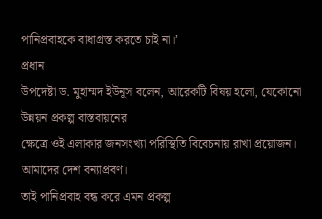পানিপ্রবাহকে বাধাগ্রস্ত করতে চাই না।’
প্রধান
উপদেষ্টা ড. মুহাম্মদ ইউনূস বলেন, আরেকটি বিষয় হলো, যেকোনো উন্নয়ন প্রকল্প বাস্তবায়নের
ক্ষেত্রে ওই এলাকার জনসংখ্যা পরিস্থিতি বিবেচনায় রাখা প্রয়োজন। আমাদের দেশ বন্যাপ্রবণ।
তাই পানিপ্রবাহ বন্ধ করে এমন প্রকল্প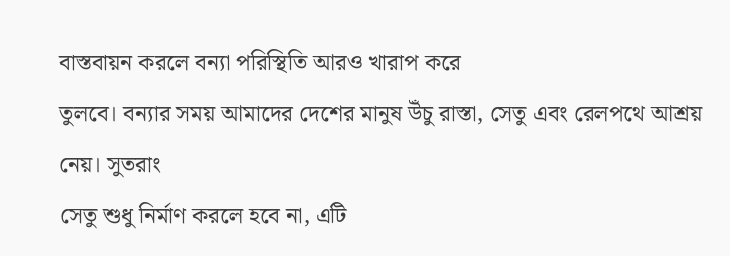বাস্তবায়ন করলে বন্যা পরিস্থিতি আরও খারাপ করে
তুলবে। বন্যার সময় আমাদের দেশের মানুষ উঁচু রাস্তা, সেতু এবং রেলপথে আশ্রয় নেয়। সুতরাং
সেতু শুধু নির্মাণ করলে হবে না, এটি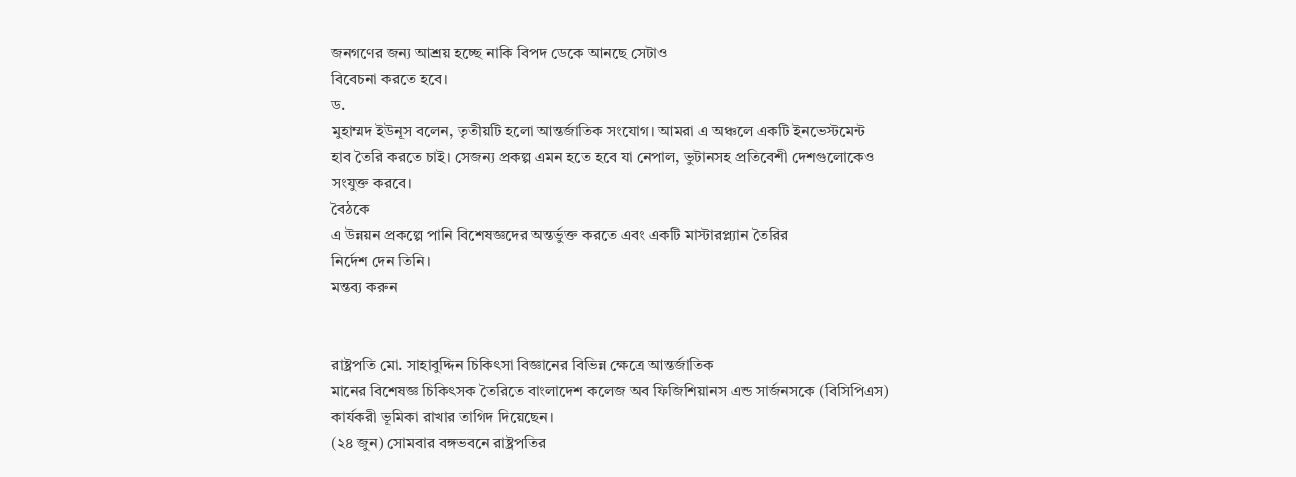জনগণের জন্য আশ্রয় হচ্ছে নাকি বিপদ ডেকে আনছে সেটাও
বিবেচনা করতে হবে।
ড.
মুহাম্মদ ইউনূস বলেন, তৃতীয়টি হলো আন্তর্জাতিক সংযোগ। আমরা এ অঞ্চলে একটি ইনভেস্টমেন্ট
হাব তৈরি করতে চাই। সেজন্য প্রকল্প এমন হতে হবে যা নেপাল, ভুটানসহ প্রতিবেশী দেশগুলোকেও
সংযুক্ত করবে।
বৈঠকে
এ উন্নয়ন প্রকল্পে পানি বিশেষজ্ঞদের অন্তর্ভুক্ত করতে এবং একটি মাস্টারপ্ল্যান তৈরির
নির্দেশ দেন তিনি।
মন্তব্য করুন


রাষ্ট্রপতি মো. সাহাবুদ্দিন চিকিৎসা বিজ্ঞানের বিভিন্ন ক্ষেত্রে আন্তর্জাতিক
মানের বিশেষজ্ঞ চিকিৎসক তৈরিতে বাংলাদেশ কলেজ অব ফিজিশিয়ানস এন্ড সার্জনসকে (বিসিপিএস)
কার্যকরী ভূমিকা রাখার তাগিদ দিয়েছেন।
(২৪ জুন) সোমবার বঙ্গভবনে রাষ্ট্রপতির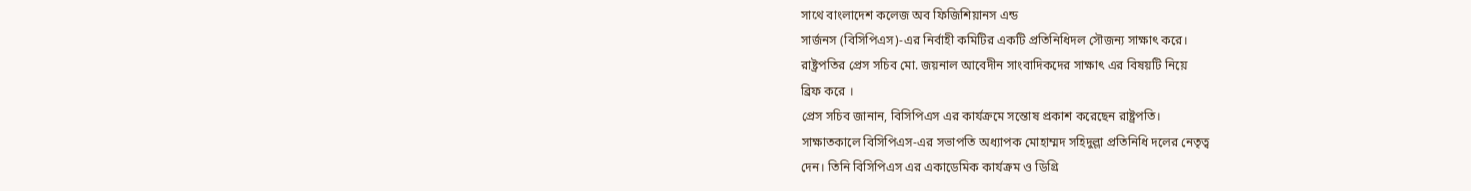সাথে বাংলাদেশ কলেজ অব ফিজিশিয়ানস এন্ড
সার্জনস (বিসিপিএস)-এর নির্বাহী কমিটির একটি প্রতিনিধিদল সৌজন্য সাক্ষাৎ করে।
রাষ্ট্রপতির প্রেস সচিব মো. জয়নাল আবেদীন সাংবাদিকদের সাক্ষাৎ এর বিষয়টি নিয়ে
ব্রিফ করে ।
প্রেস সচিব জানান, বিসিপিএস এর কার্যক্রমে সন্তোষ প্রকাশ করেছেন রাষ্ট্রপতি।
সাক্ষাতকালে বিসিপিএস-এর সভাপতি অধ্যাপক মোহাম্মদ সহিদুল্লা প্রতিনিধি দলের নেতৃত্ব
দেন। তিনি বিসিপিএস এর একাডেমিক কার্যক্রম ও ডিগ্রি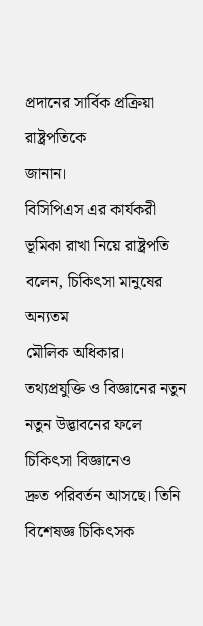প্রদানের সার্বিক প্রক্রিয়া রাষ্ট্রপতিকে
জানান।
বিসিপিএস এর কার্যকরী ভূমিকা রাখা নিয়ে রাষ্ট্রপতি বলেন, চিকিৎসা মানুষের অন্যতম
মৌলিক অধিকার। তথ্যপ্রযুক্তি ও বিজ্ঞানের নতুন নতুন উদ্ভাবনের ফলে চিকিৎসা বিজ্ঞানেও
দ্রুত পরিবর্তন আসছে। তিনি বিশেষজ্ঞ চিকিৎসক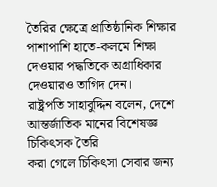তৈরির ক্ষেত্রে প্রাতিষ্ঠানিক শিক্ষার
পাশাপাশি হাতে-কলমে শিক্ষা দেওয়ার পদ্ধতিকে অগ্রাধিকার দেওয়ারও তাগিদ দেন।
রাষ্ট্রপতি সাহাবুদ্দিন বলেন, দেশে আন্তর্জাতিক মানের বিশেষজ্ঞ চিকিৎসক তৈরি
করা গেলে চিকিৎসা সেবার জন্য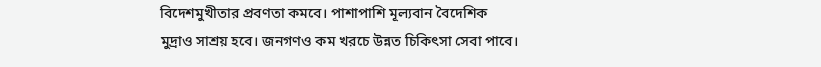বিদেশমুখীতার প্রবণতা কমবে। পাশাপাশি মূল্যবান বৈদেশিক
মুদ্রাও সাশ্রয় হবে। জনগণও কম খরচে উন্নত চিকিৎসা সেবা পাবে।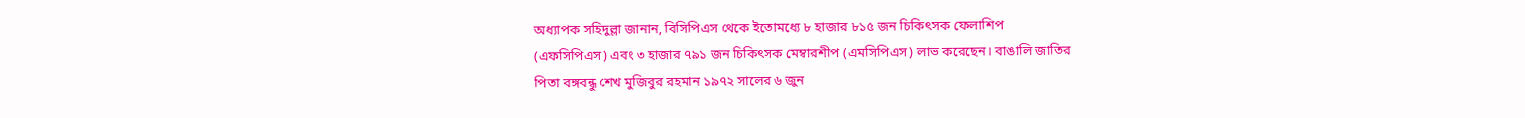অধ্যাপক সহিদুল্লা জানান, বিসিপিএস থেকে ইতোমধ্যে ৮ হাজার ৮১৫ জন চিকিৎসক ফেলাশিপ
(এফসিপিএস) এবং ৩ হাজার ৭৯১ জন চিকিৎসক মেম্বারশীপ (এমসিপিএস) লাভ করেছেন। বাঙালি জাতির
পিতা বঙ্গবন্ধু শেখ মুজিবুর রহমান ১৯৭২ সালের ৬ জুন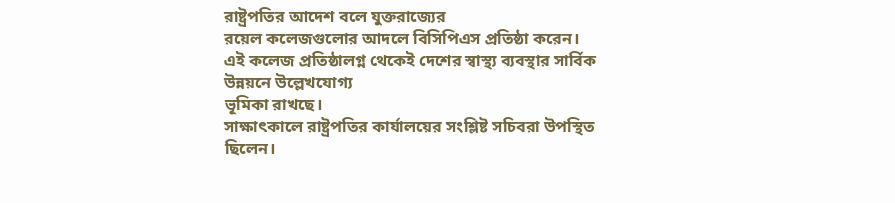রাষ্ট্রপতির আদেশ বলে যুক্তরাজ্যের
রয়েল কলেজগুলোর আদলে বিসিপিএস প্রতিষ্ঠা করেন।
এই কলেজ প্রতিষ্ঠালগ্ন থেকেই দেশের স্বাস্থ্য ব্যবস্থার সার্বিক উন্নয়নে উল্লেখযোগ্য
ভূমিকা রাখছে।
সাক্ষাৎকালে রাষ্ট্রপতির কার্যালয়ের সংশ্লিষ্ট সচিবরা উপস্থিত ছিলেন।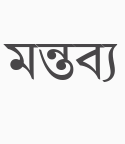মন্তব্য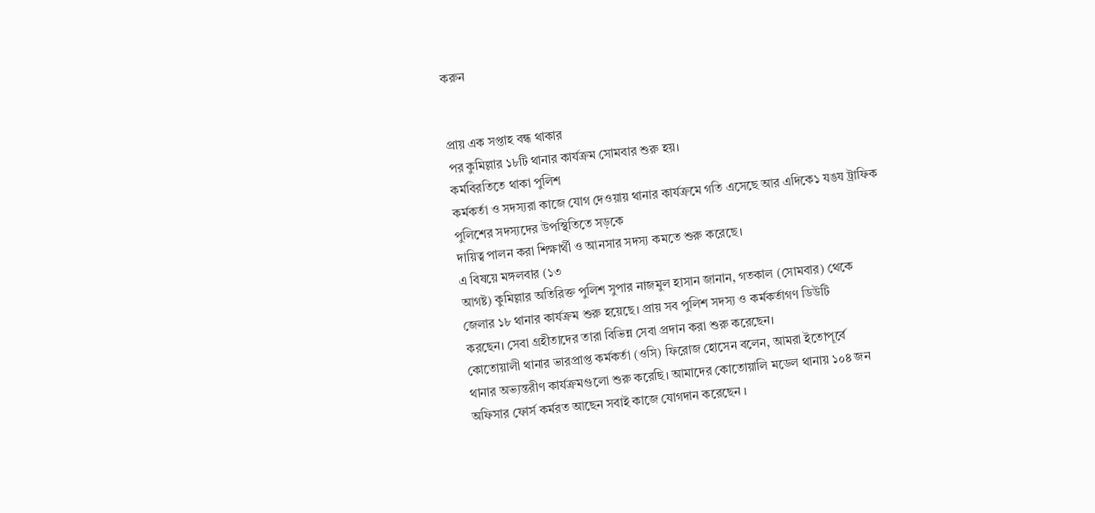করুন


প্রায় এক সপ্তাহ বন্ধ থাকার
পর কুমিল্লার ১৮টি থানার কার্যক্রম সোমবার শুরু হয়।
কর্মবিরতিতে থাকা পুলিশ
কর্মকর্তা ও সদস্যরা কাজে যোগ দেওয়ায় থানার কার্যক্রমে গতি এসেছে আর এদিকে১ যঙয ট্রাফিক পুলিশের সদস্যদের উপস্থিতিতে সড়কে
দায়িত্ব পালন করা শিক্ষার্থী ও আনসার সদস্য কমতে শুরু করেছে।
এ বিষয়ে মঙ্গলবার (১৩
আগষ্ট) কুমিল্লার অতিরিক্ত পুলিশ সুপার নাজমুল হাসান জানান, গতকাল (সোমবার) থেকে
জেলার ১৮ থানার কার্যক্রম শুরু হয়েছে। প্রায় সব পুলিশ সদস্য ও কর্মকর্তাগণ ডিউটি
করছেন। সেবা গ্রহীতাদের তারা বিভিন্ন সেবা প্রদান করা শুরু করেছেন।
কোতোয়ালী থানার ভারপ্রাপ্ত কর্মকর্তা (ওসি) ফিরোজ হোসেন বলেন, আমরা ইতোপূর্বে
থানার অভ্যন্তরীণ কার্যক্রমগুলো শুরু করেছি। আমাদের কোতোয়ালি মডেল থানায় ১০৪ জন
অফিসার ফোর্স কর্মরত আছেন সবাই কাজে যোগদান করেছেন ।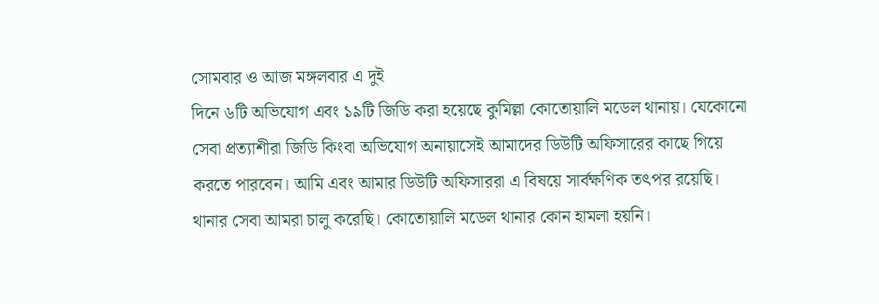সোমবার ও আজ মঙ্গলবার এ দুই
দিনে ৬টি অভিযোগ এবং ১৯টি জিডি করা হয়েছে কুমিল্লা কোতোয়ালি মডেল থানায়। যেকোনো
সেবা প্রত্যাশীরা জিডি কিংবা অভিযোগ অনায়াসেই আমাদের ডিউটি অফিসারের কাছে গিয়ে
করতে পারবেন। আমি এবং আমার ডিউটি অফিসাররা এ বিষয়ে সার্বক্ষণিক তৎপর রয়েছি।
থানার সেবা আমরা চালু করেছি। কোতোয়ালি মডেল থানার কোন হামলা হয়নি।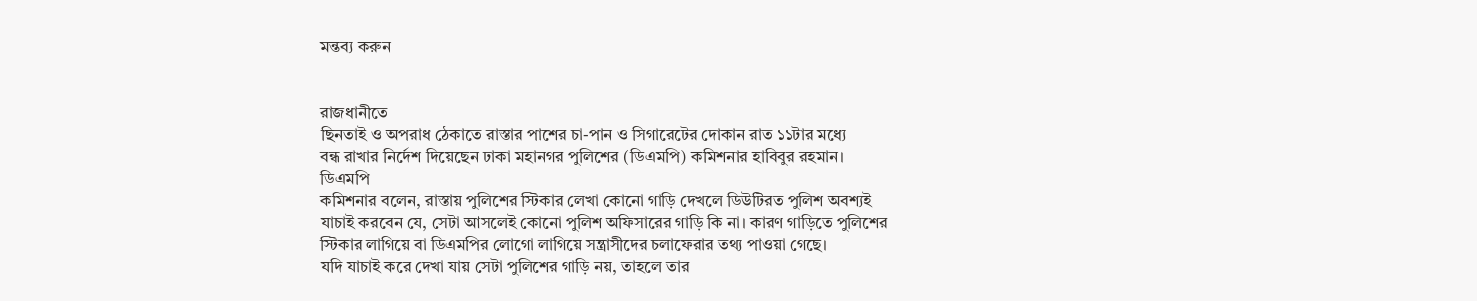মন্তব্য করুন


রাজধানীতে
ছিনতাই ও অপরাধ ঠেকাতে রাস্তার পাশের চা-পান ও সিগারেটের দোকান রাত ১১টার মধ্যে
বন্ধ রাখার নির্দেশ দিয়েছেন ঢাকা মহানগর পুলিশের (ডিএমপি) কমিশনার হাবিবুর রহমান।
ডিএমপি
কমিশনার বলেন, রাস্তায় পুলিশের স্টিকার লেখা কোনো গাড়ি দেখলে ডিউটিরত পুলিশ অবশ্যই
যাচাই করবেন যে, সেটা আসলেই কোনো পুলিশ অফিসারের গাড়ি কি না। কারণ গাড়িতে পুলিশের
স্টিকার লাগিয়ে বা ডিএমপির লোগো লাগিয়ে সন্ত্রাসীদের চলাফেরার তথ্য পাওয়া গেছে।
যদি যাচাই করে দেখা যায় সেটা পুলিশের গাড়ি নয়, তাহলে তার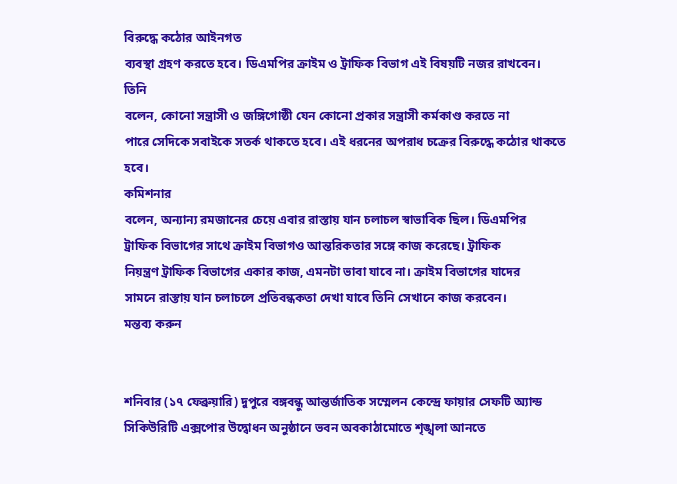বিরুদ্ধে কঠোর আইনগত
ব্যবস্থা গ্রহণ করতে হবে। ডিএমপির ক্রাইম ও ট্রাফিক বিভাগ এই বিষয়টি নজর রাখবেন।
তিনি
বলেন, কোনো সন্ত্রাসী ও জঙ্গিগোষ্ঠী যেন কোনো প্রকার সন্ত্রাসী কর্মকাণ্ড করতে না
পারে সেদিকে সবাইকে সতর্ক থাকতে হবে। এই ধরনের অপরাধ চক্রের বিরুদ্ধে কঠোর থাকতে
হবে।
কমিশনার
বলেন, অন্যান্য রমজানের চেয়ে এবার রাস্তায় যান চলাচল স্বাভাবিক ছিল। ডিএমপির
ট্রাফিক বিভাগের সাথে ক্রাইম বিভাগও আন্তরিকতার সঙ্গে কাজ করেছে। ট্রাফিক
নিয়ন্ত্রণ ট্রাফিক বিভাগের একার কাজ, এমনটা ভাবা যাবে না। ক্রাইম বিভাগের যাদের
সামনে রাস্তায় যান চলাচলে প্রতিবন্ধকতা দেখা যাবে তিনি সেখানে কাজ করবেন।
মন্তব্য করুন


শনিবার (১৭ ফেব্রুয়ারি) দুপুরে বঙ্গবন্ধু আন্তর্জাতিক সম্মেলন কেন্দ্রে ফায়ার সেফটি অ্যান্ড সিকিউরিটি এক্সপোর উদ্বোধন অনুষ্ঠানে ভবন অবকাঠামোতে শৃঙ্খলা আনতে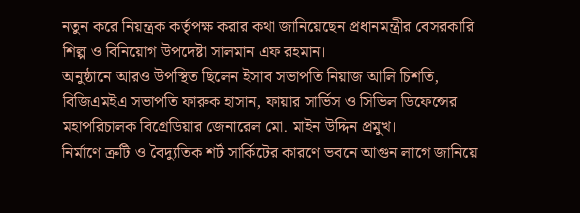নতুন করে নিয়ন্ত্রক কর্তৃপক্ষ করার কথা জানিয়েছেন প্রধানমন্ত্রীর বেসরকারি শিল্প ও বিনিয়োগ উপদেষ্টা সালমান এফ রহমান।
অনুষ্ঠানে আরও উপস্থিত ছিলেন ইসাব সভাপতি নিয়াজ আলি চিশতি, বিজিএমইএ সভাপতি ফারুক হাসান, ফায়ার সার্ভিস ও সিভিল ডিফেন্সের মহাপরিচালক বিগ্রেডিয়ার জেনারেল মো. মাইন উদ্দিন প্রমুখ।
নির্মাণে ত্রুটি ও বৈদ্যুতিক শর্ট সার্কিটের কারণে ভবনে আগুন লাগে জানিয়ে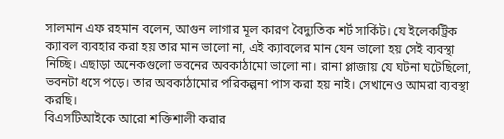সালমান এফ রহমান বলেন, আগুন লাগার মূল কারণ বৈদ্যুতিক শর্ট সার্কিট। যে ইলেকট্রিক ক্যাবল ব্যবহার করা হয় তার মান ভালো না, এই ক্যাবলের মান যেন ভালো হয় সেই ব্যবস্থা নিচ্ছি। এছাড়া অনেকগুলো ভবনের অবকাঠামো ভালো না। রানা প্লাজায় যে ঘটনা ঘটেছিলো, ভবনটা ধসে পড়ে। তার অবকাঠামোর পরিকল্পনা পাস করা হয় নাই। সেখানেও আমরা ব্যবস্থা করছি।
বিএসটিআইকে আরো শক্তিশালী করার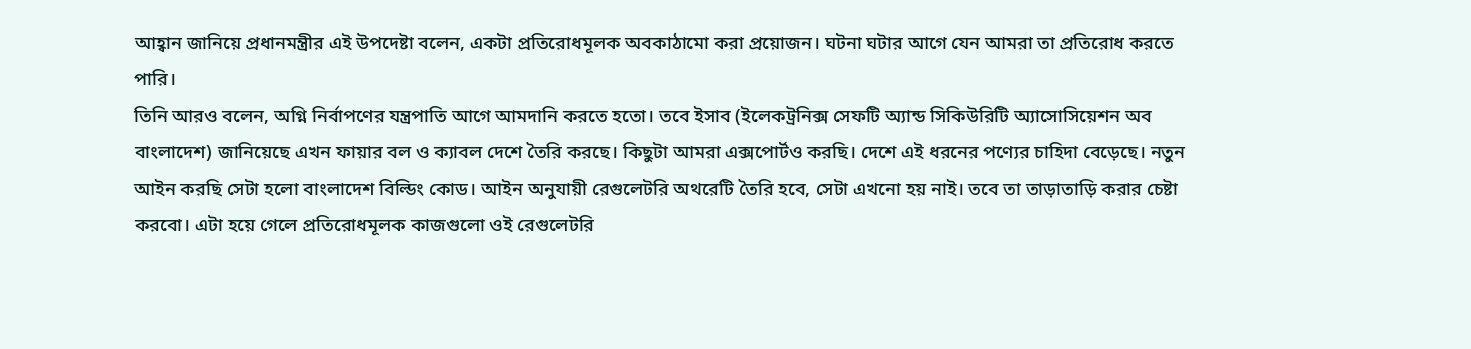আহ্বান জানিয়ে প্রধানমন্ত্রীর এই উপদেষ্টা বলেন, একটা প্রতিরোধমূলক অবকাঠামো করা প্রয়োজন। ঘটনা ঘটার আগে যেন আমরা তা প্রতিরোধ করতে পারি।
তিনি আরও বলেন, অগ্নি নির্বাপণের যন্ত্রপাতি আগে আমদানি করতে হতো। তবে ইসাব (ইলেকট্রনিক্স সেফটি অ্যান্ড সিকিউরিটি অ্যাসোসিয়েশন অব বাংলাদেশ) জানিয়েছে এখন ফায়ার বল ও ক্যাবল দেশে তৈরি করছে। কিছুটা আমরা এক্সপোর্টও করছি। দেশে এই ধরনের পণ্যের চাহিদা বেড়েছে। নতুন আইন করছি সেটা হলো বাংলাদেশ বিল্ডিং কোড। আইন অনুযায়ী রেগুলেটরি অথরেটি তৈরি হবে, সেটা এখনো হয় নাই। তবে তা তাড়াতাড়ি করার চেষ্টা করবো। এটা হয়ে গেলে প্রতিরোধমূলক কাজগুলো ওই রেগুলেটরি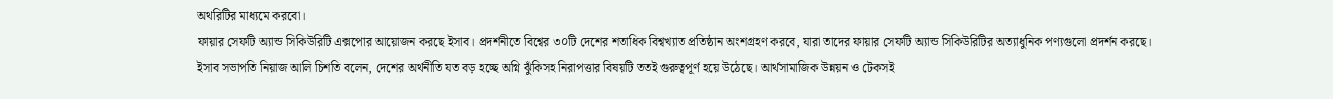অথরিটির মাধ্যমে করবো।
ফায়ার সেফটি অ্যান্ড সিকিউরিটি এক্সপোর আয়োজন করছে ইসাব। প্রদর্শনীতে বিশ্বের ৩০টি দেশের শতাধিক বিশ্বখ্যাত প্রতিষ্ঠান অংশগ্রহণ করবে, যারা তাদের ফায়ার সেফটি অ্যান্ড সিকিউরিটির অত্যাধুনিক পণ্যগুলো প্রদর্শন করছে।
ইসাব সভাপতি নিয়াজ আলি চিশতি বলেন, দেশের অর্থনীতি যত বড় হচ্ছে অগ্নি ঝুঁকিসহ নিরাপত্তার বিষয়টি ততই গুরুত্বপূর্ণ হয়ে উঠেছে। আর্থসামাজিক উন্নয়ন ও টেকসই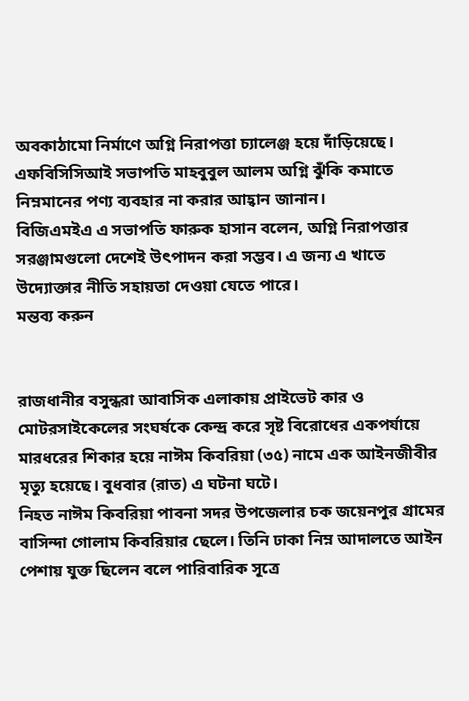অবকাঠামো নির্মাণে অগ্নি নিরাপত্তা চ্যালেঞ্জ হয়ে দাঁড়িয়েছে।
এফবিসিসিআই সভাপতি মাহবুবুল আলম অগ্নি ঝুঁকি কমাতে নিম্নমানের পণ্য ব্যবহার না করার আহ্বান জানান।
বিজিএমইএ এ সভাপতি ফারুক হাসান বলেন, অগ্নি নিরাপত্তার সরঞ্জামগুলো দেশেই উৎপাদন করা সম্ভব। এ জন্য এ খাতে উদ্যোক্তার নীতি সহায়তা দেওয়া যেতে পারে।
মন্তব্য করুন


রাজধানীর বসুন্ধরা আবাসিক এলাকায় প্রাইভেট কার ও মোটরসাইকেলের সংঘর্ষকে কেন্দ্র করে সৃষ্ট বিরোধের একপর্যায়ে মারধরের শিকার হয়ে নাঈম কিবরিয়া (৩৫) নামে এক আইনজীবীর মৃত্যু হয়েছে। বুধবার (রাত) এ ঘটনা ঘটে।
নিহত নাঈম কিবরিয়া পাবনা সদর উপজেলার চক জয়েনপুর গ্রামের বাসিন্দা গোলাম কিবরিয়ার ছেলে। তিনি ঢাকা নিম্ন আদালতে আইন পেশায় যুক্ত ছিলেন বলে পারিবারিক সূত্রে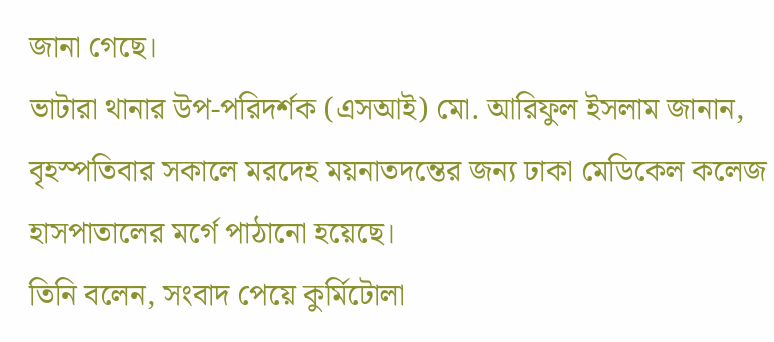জানা গেছে।
ভাটারা থানার উপ-পরিদর্শক (এসআই) মো. আরিফুল ইসলাম জানান, বৃহস্পতিবার সকালে মরদেহ ময়নাতদন্তের জন্য ঢাকা মেডিকেল কলেজ হাসপাতালের মর্গে পাঠানো হয়েছে।
তিনি বলেন, সংবাদ পেয়ে কুর্মিটোলা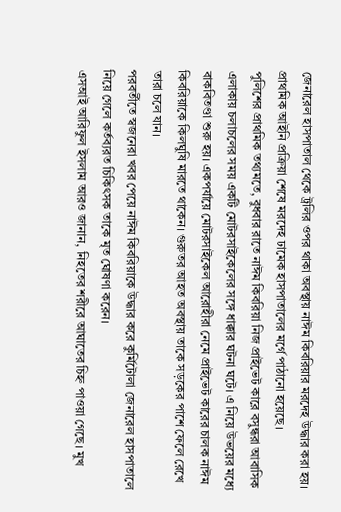জেনারেল হাসপাতাল থেকে ট্রলির ওপর থাকা অবস্থায় নাঈম কিবরিয়ার মরদেহ উদ্ধার করা হয়। প্রাথমিক আইনি প্রক্রিয়া শেষে মরদেহ ঢামেক হাসপাতালের মর্গে পাঠানো হয়েছে।
পুলিশের প্রাথমিক তথ্যমতে, বুধবার রাতে নাঈম কিবরিয়া নিজ প্রাইভেট কারে বসুন্ধরা আবাসিক এলাকায় চলাচলের সময় একটি মোটরসাইকেলের সঙ্গে ধাক্কার ঘটনা ঘটে। এ নিয়ে উভয়ের মধ্যে বাকবিতণ্ডা শুরু হয়। একপর্যায়ে মোটরসাইকেল আরোহীরা নেমে প্রাইভেট কারের চালক নাঈম কিবরিয়াকে কিলঘুষি মারতে থাকেন। গুরুতর আহত অবস্থায় তাকে সড়কের পাশে ফেলে রেখে তারা চলে যান।
পরবর্তীতে স্বজনেরা খবর পেয়ে নাঈম কিবরিয়াকে উদ্ধার করে কুর্মিটোলা জেনারেল হাসপাতালে নিয়ে গেলে কর্তব্যরত চিকিৎসক তাকে মৃত ঘোষণা করেন।
এসআই আরিফুল ইসলাম আরও জানান, নিহতের শরীরে আঘাতের চিহ্ন পাওয়া গেছে। মুখ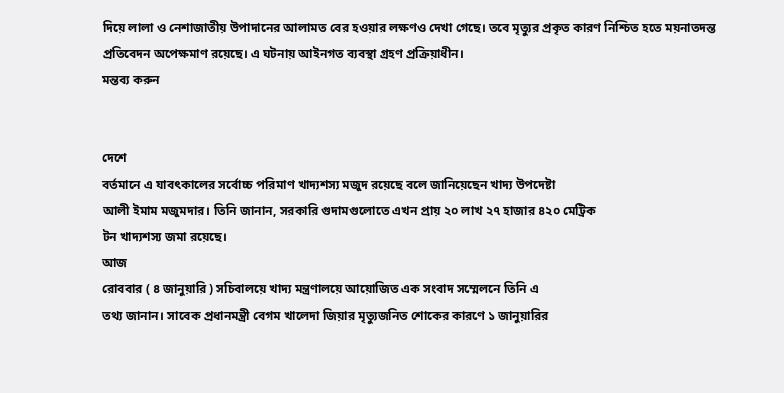দিয়ে লালা ও নেশাজাতীয় উপাদানের আলামত বের হওয়ার লক্ষণও দেখা গেছে। তবে মৃত্যুর প্রকৃত কারণ নিশ্চিত হতে ময়নাতদন্ত প্রতিবেদন অপেক্ষমাণ রয়েছে। এ ঘটনায় আইনগত ব্যবস্থা গ্রহণ প্রক্রিয়াধীন।
মন্তব্য করুন


দেশে
বর্তমানে এ যাবৎকালের সর্বোচ্চ পরিমাণ খাদ্যশস্য মজুদ রয়েছে বলে জানিয়েছেন খাদ্য উপদেষ্টা
আলী ইমাম মজুমদার। তিনি জানান, সরকারি গুদামগুলোতে এখন প্রায় ২০ লাখ ২৭ হাজার ৪২০ মেট্রিক
টন খাদ্যশস্য জমা রয়েছে।
আজ
রোববার ( ৪ জানুয়ারি ) সচিবালয়ে খাদ্য মন্ত্রণালয়ে আয়োজিত এক সংবাদ সম্মেলনে তিনি এ
তথ্য জানান। সাবেক প্রধানমন্ত্রী বেগম খালেদা জিয়ার মৃত্যুজনিত শোকের কারণে ১ জানুয়ারির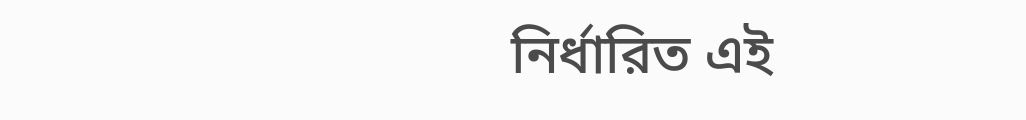নির্ধারিত এই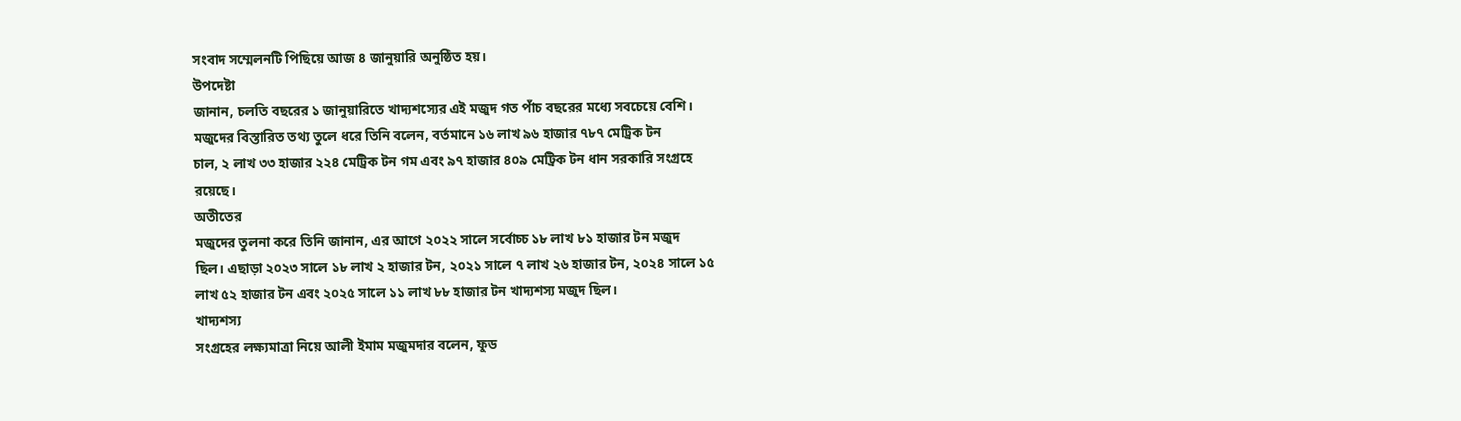সংবাদ সম্মেলনটি পিছিয়ে আজ ৪ জানুয়ারি অনুষ্ঠিত হয়।
উপদেষ্টা
জানান, চলতি বছরের ১ জানুয়ারিতে খাদ্যশস্যের এই মজুদ গত পাঁচ বছরের মধ্যে সবচেয়ে বেশি।
মজুদের বিস্তারিত তথ্য তুলে ধরে তিনি বলেন, বর্তমানে ১৬ লাখ ৯৬ হাজার ৭৮৭ মেট্রিক টন
চাল, ২ লাখ ৩৩ হাজার ২২৪ মেট্রিক টন গম এবং ৯৭ হাজার ৪০৯ মেট্রিক টন ধান সরকারি সংগ্রহে
রয়েছে।
অতীতের
মজুদের তুলনা করে তিনি জানান, এর আগে ২০২২ সালে সর্বোচ্চ ১৮ লাখ ৮১ হাজার টন মজুদ
ছিল। এছাড়া ২০২৩ সালে ১৮ লাখ ২ হাজার টন, ২০২১ সালে ৭ লাখ ২৬ হাজার টন, ২০২৪ সালে ১৫
লাখ ৫২ হাজার টন এবং ২০২৫ সালে ১১ লাখ ৮৮ হাজার টন খাদ্যশস্য মজুদ ছিল।
খাদ্যশস্য
সংগ্রহের লক্ষ্যমাত্রা নিয়ে আলী ইমাম মজুমদার বলেন, ফুড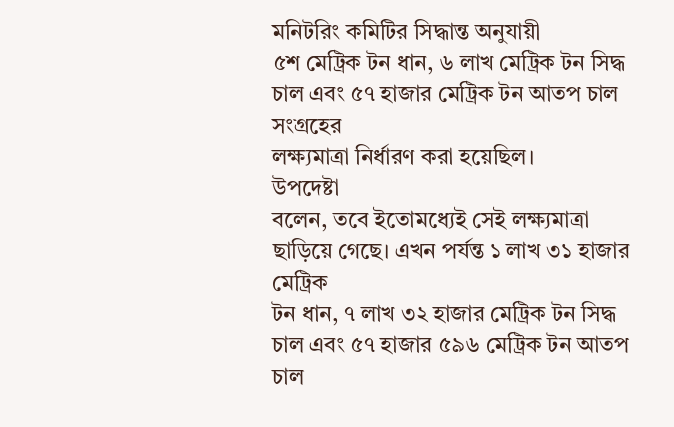মনিটরিং কমিটির সিদ্ধান্ত অনুযায়ী
৫শ মেট্রিক টন ধান, ৬ লাখ মেট্রিক টন সিদ্ধ চাল এবং ৫৭ হাজার মেট্রিক টন আতপ চাল সংগ্রহের
লক্ষ্যমাত্রা নির্ধারণ করা হয়েছিল।
উপদেষ্টা
বলেন, তবে ইতোমধ্যেই সেই লক্ষ্যমাত্রা ছাড়িয়ে গেছে। এখন পর্যন্ত ১ লাখ ৩১ হাজার মেট্রিক
টন ধান, ৭ লাখ ৩২ হাজার মেট্রিক টন সিদ্ধ চাল এবং ৫৭ হাজার ৫৯৬ মেট্রিক টন আতপ চাল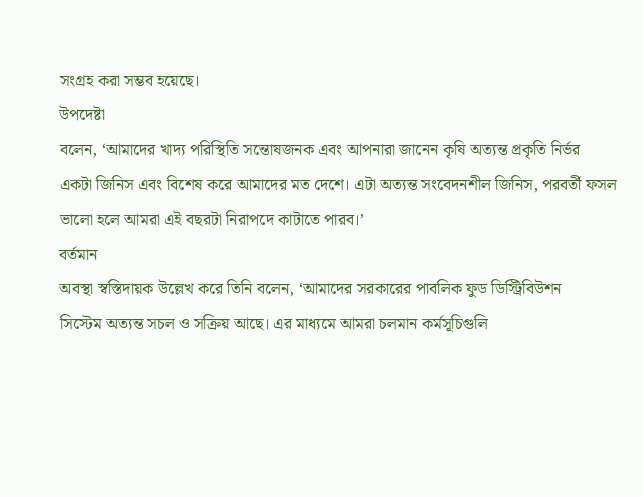সংগ্রহ করা সম্ভব হয়েছে।
উপদেষ্টা
বলেন, ‘আমাদের খাদ্য পরিস্থিতি সন্তোষজনক এবং আপনারা জানেন কৃষি অত্যন্ত প্রকৃতি নির্ভর
একটা জিনিস এবং বিশেষ করে আমাদের মত দেশে। এটা অত্যন্ত সংবেদনশীল জিনিস, পরবর্তী ফসল
ভালো হলে আমরা এই বছরটা নিরাপদে কাটাতে পারব।’
বর্তমান
অবস্থা স্বস্তিদায়ক উল্লেখ করে তিনি বলেন, ‘আমাদের সরকারের পাবলিক ফুড ডিস্ট্রিবিউশন
সিস্টেম অত্যন্ত সচল ও সক্রিয় আছে। এর মাধ্যমে আমরা চলমান কর্মসূচিগুলি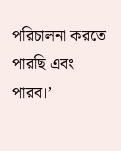পরিচালনা করতে
পারছি এবং পারব।’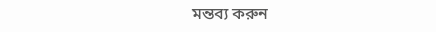মন্তব্য করুন